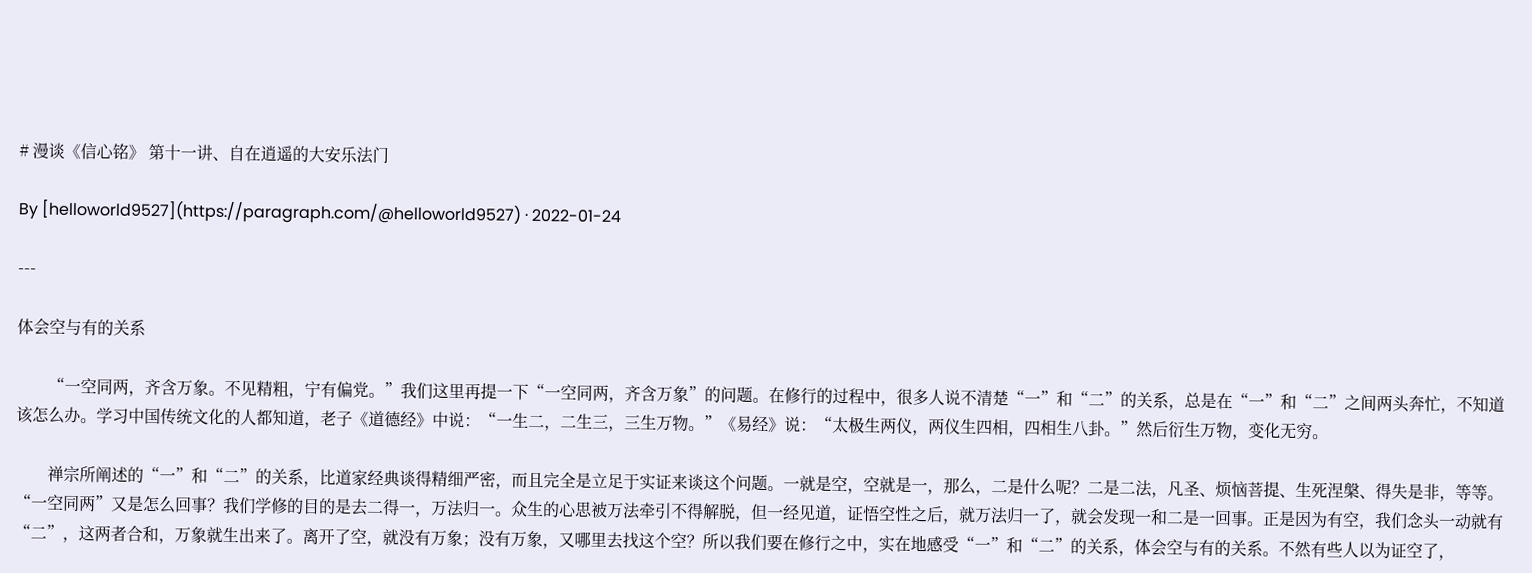# 漫谈《信心铭》 第十一讲、自在逍遥的大安乐法门

By [helloworld9527](https://paragraph.com/@helloworld9527) · 2022-01-24

---

体会空与有的关系

　　“一空同两，齐含万象。不见精粗，宁有偏党。”我们这里再提一下“一空同两，齐含万象”的问题。在修行的过程中，很多人说不清楚“一”和“二”的关系，总是在“一”和“二”之间两头奔忙，不知道该怎么办。学习中国传统文化的人都知道，老子《道德经》中说：“一生二，二生三，三生万物。”《易经》说：“太极生两仪，两仪生四相，四相生八卦。”然后衍生万物，变化无穷。

　　禅宗所阐述的“一”和“二”的关系，比道家经典谈得精细严密，而且完全是立足于实证来谈这个问题。一就是空，空就是一，那么，二是什么呢？二是二法，凡圣、烦恼菩提、生死涅槃、得失是非，等等。“一空同两”又是怎么回事？我们学修的目的是去二得一，万法归一。众生的心思被万法牵引不得解脱，但一经见道，证悟空性之后，就万法归一了，就会发现一和二是一回事。正是因为有空，我们念头一动就有“二”，这两者合和，万象就生出来了。离开了空，就没有万象；没有万象，又哪里去找这个空？所以我们要在修行之中，实在地感受“一”和“二”的关系，体会空与有的关系。不然有些人以为证空了，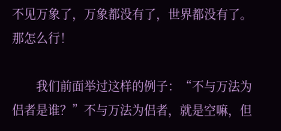不见万象了，万象都没有了，世界都没有了。那怎么行！

　　我们前面举过这样的例子：“不与万法为侣者是谁？”不与万法为侣者，就是空嘛，但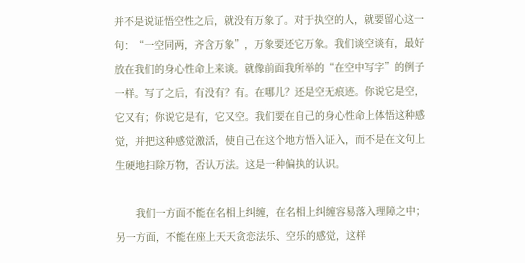并不是说证悟空性之后，就没有万象了。对于执空的人，就要留心这一句：“一空同两，齐含万象”，万象要还它万象。我们谈空谈有，最好放在我们的身心性命上来谈。就像前面我所举的“在空中写字”的例子一样。写了之后，有没有？有。在哪儿？还是空无痕迹。你说它是空，它又有；你说它是有，它又空。我们要在自己的身心性命上体悟这种感觉，并把这种感觉激活，使自己在这个地方悟入证入，而不是在文句上生硬地扫除万物，否认万法。这是一种偏执的认识。

　　我们一方面不能在名相上纠缠，在名相上纠缠容易落入理障之中；另一方面，不能在座上天天贪恋法乐、空乐的感觉，这样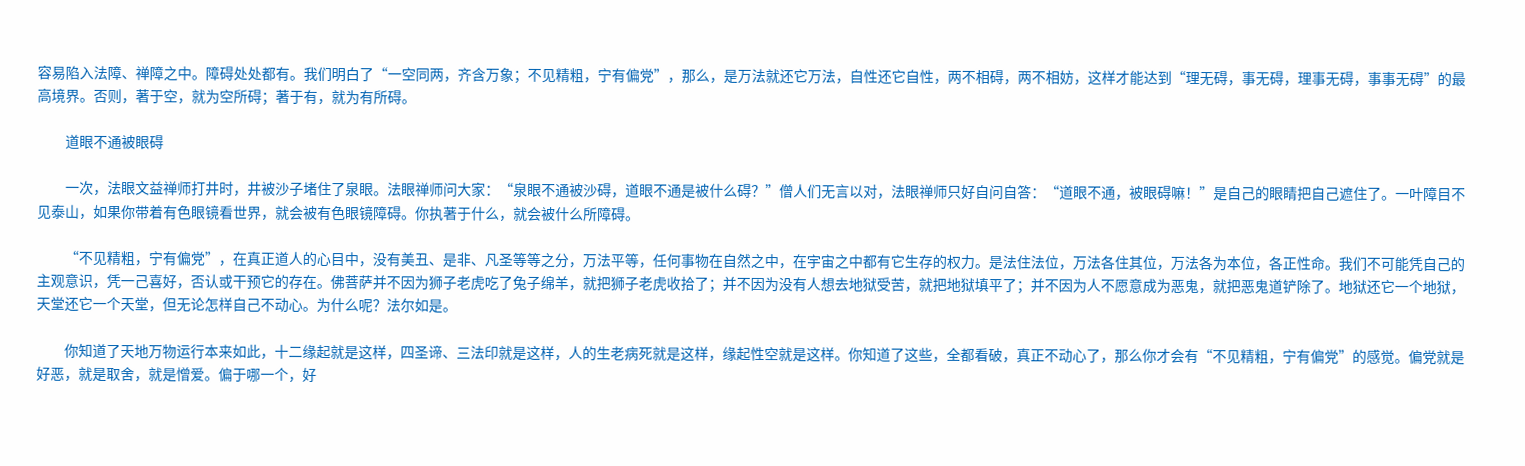容易陷入法障、禅障之中。障碍处处都有。我们明白了“一空同两，齐含万象；不见精粗，宁有偏党”，那么，是万法就还它万法，自性还它自性，两不相碍，两不相妨，这样才能达到“理无碍，事无碍，理事无碍，事事无碍”的最高境界。否则，著于空，就为空所碍；著于有，就为有所碍。

　　道眼不通被眼碍

　　一次，法眼文益禅师打井时，井被沙子堵住了泉眼。法眼禅师问大家：“泉眼不通被沙碍，道眼不通是被什么碍？”僧人们无言以对，法眼禅师只好自问自答：“道眼不通，被眼碍嘛！”是自己的眼睛把自己遮住了。一叶障目不见泰山，如果你带着有色眼镜看世界，就会被有色眼镜障碍。你执著于什么，就会被什么所障碍。

　　“不见精粗，宁有偏党”，在真正道人的心目中，没有美丑、是非、凡圣等等之分，万法平等，任何事物在自然之中，在宇宙之中都有它生存的权力。是法住法位，万法各住其位，万法各为本位，各正性命。我们不可能凭自己的主观意识，凭一己喜好，否认或干预它的存在。佛菩萨并不因为狮子老虎吃了兔子绵羊，就把狮子老虎收拾了；并不因为没有人想去地狱受苦，就把地狱填平了；并不因为人不愿意成为恶鬼，就把恶鬼道铲除了。地狱还它一个地狱，天堂还它一个天堂，但无论怎样自己不动心。为什么呢？法尔如是。

　　你知道了天地万物运行本来如此，十二缘起就是这样，四圣谛、三法印就是这样，人的生老病死就是这样，缘起性空就是这样。你知道了这些，全都看破，真正不动心了，那么你才会有“不见精粗，宁有偏党”的感觉。偏党就是好恶，就是取舍，就是憎爱。偏于哪一个，好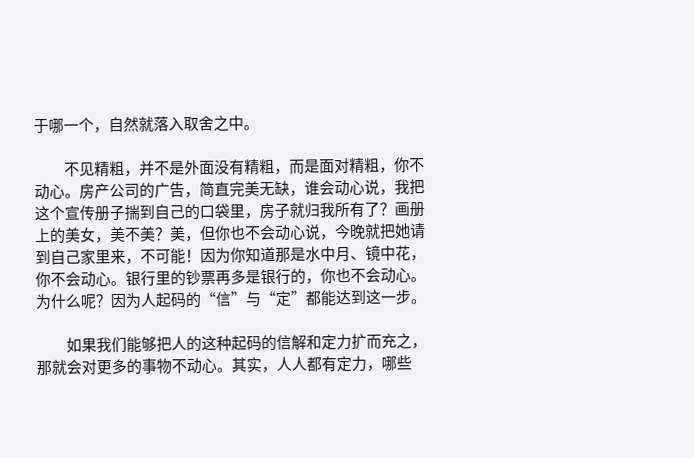于哪一个，自然就落入取舍之中。

　　不见精粗，并不是外面没有精粗，而是面对精粗，你不动心。房产公司的广告，简直完美无缺，谁会动心说，我把这个宣传册子揣到自己的口袋里，房子就归我所有了？画册上的美女，美不美？美，但你也不会动心说，今晚就把她请到自己家里来，不可能！因为你知道那是水中月、镜中花，你不会动心。银行里的钞票再多是银行的，你也不会动心。为什么呢？因为人起码的“信”与“定”都能达到这一步。

　　如果我们能够把人的这种起码的信解和定力扩而充之，那就会对更多的事物不动心。其实，人人都有定力，哪些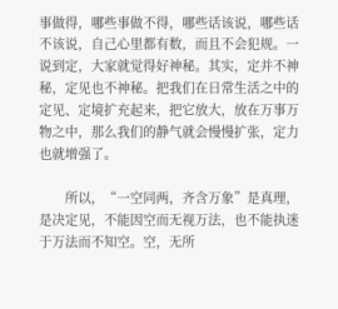事做得，哪些事做不得，哪些话该说，哪些话不该说，自己心里都有数，而且不会犯规。一说到定，大家就觉得好神秘。其实，定并不神秘，定见也不神秘。把我们在日常生活之中的定见、定境扩充起来，把它放大，放在万事万物之中，那么我们的静气就会慢慢扩张，定力也就增强了。

　　所以，“一空同两，齐含万象”是真理，是决定见，不能因空而无视万法，也不能执迷于万法而不知空。空，无所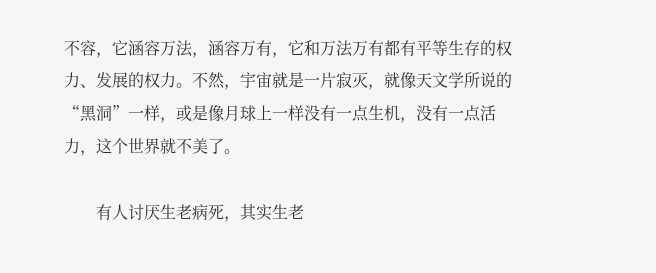不容，它涵容万法，涵容万有，它和万法万有都有平等生存的权力、发展的权力。不然，宇宙就是一片寂灭，就像天文学所说的“黑洞”一样，或是像月球上一样没有一点生机，没有一点活力，这个世界就不美了。

　　有人讨厌生老病死，其实生老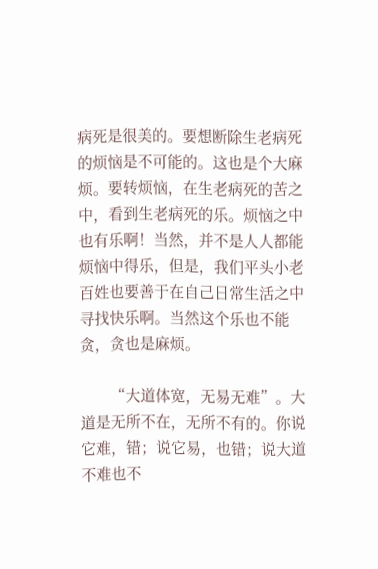病死是很美的。要想断除生老病死的烦恼是不可能的。这也是个大麻烦。要转烦恼，在生老病死的苦之中，看到生老病死的乐。烦恼之中也有乐啊！当然，并不是人人都能烦恼中得乐，但是，我们平头小老百姓也要善于在自己日常生活之中寻找快乐啊。当然这个乐也不能贪，贪也是麻烦。

　　“大道体宽，无易无难”。大道是无所不在，无所不有的。你说它难，错；说它易，也错；说大道不难也不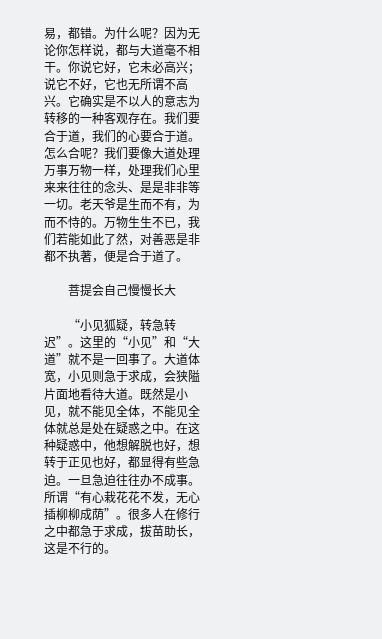易，都错。为什么呢？因为无论你怎样说，都与大道毫不相干。你说它好，它未必高兴；说它不好，它也无所谓不高兴。它确实是不以人的意志为转移的一种客观存在。我们要合于道，我们的心要合于道。怎么合呢？我们要像大道处理万事万物一样，处理我们心里来来往往的念头、是是非非等一切。老天爷是生而不有，为而不恃的。万物生生不已，我们若能如此了然，对善恶是非都不执著，便是合于道了。

　　菩提会自己慢慢长大

　　“小见狐疑，转急转迟”。这里的“小见”和“大道”就不是一回事了。大道体宽，小见则急于求成，会狭隘片面地看待大道。既然是小见，就不能见全体，不能见全体就总是处在疑惑之中。在这种疑惑中，他想解脱也好，想转于正见也好，都显得有些急迫。一旦急迫往往办不成事。所谓“有心栽花花不发，无心插柳柳成荫”。很多人在修行之中都急于求成，拔苗助长，这是不行的。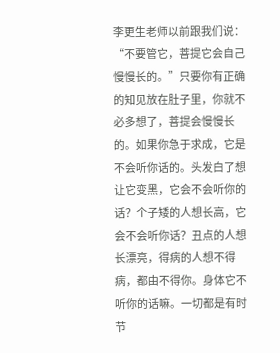李更生老师以前跟我们说：“不要管它，菩提它会自己慢慢长的。”只要你有正确的知见放在肚子里，你就不必多想了，菩提会慢慢长的。如果你急于求成，它是不会听你话的。头发白了想让它变黑，它会不会听你的话？个子矮的人想长高，它会不会听你话？丑点的人想长漂亮，得病的人想不得病，都由不得你。身体它不听你的话嘛。一切都是有时节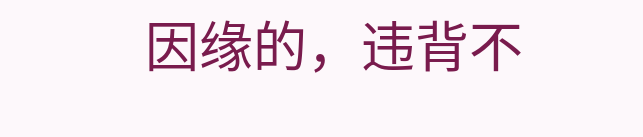因缘的，违背不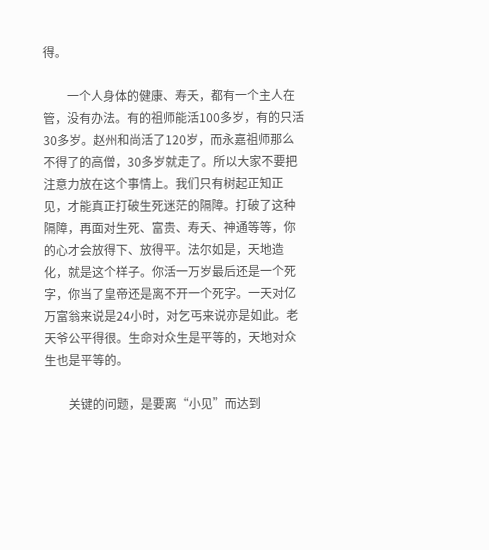得。

　　一个人身体的健康、寿夭，都有一个主人在管，没有办法。有的祖师能活100多岁，有的只活30多岁。赵州和尚活了120岁，而永嘉祖师那么不得了的高僧，30多岁就走了。所以大家不要把注意力放在这个事情上。我们只有树起正知正见，才能真正打破生死迷茫的隔障。打破了这种隔障，再面对生死、富贵、寿夭、神通等等，你的心才会放得下、放得平。法尔如是，天地造化，就是这个样子。你活一万岁最后还是一个死字，你当了皇帝还是离不开一个死字。一天对亿万富翁来说是24小时，对乞丐来说亦是如此。老天爷公平得很。生命对众生是平等的，天地对众生也是平等的。

　　关键的问题，是要离“小见”而达到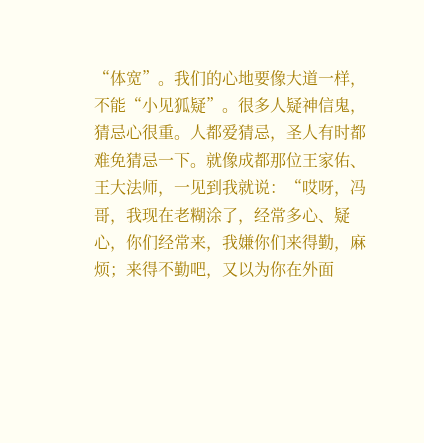“体宽”。我们的心地要像大道一样，不能“小见狐疑”。很多人疑神信鬼，猜忌心很重。人都爱猜忌，圣人有时都难免猜忌一下。就像成都那位王家佑、王大法师，一见到我就说：“哎呀，冯哥，我现在老糊涂了，经常多心、疑心，你们经常来，我嫌你们来得勤，麻烦；来得不勤吧，又以为你在外面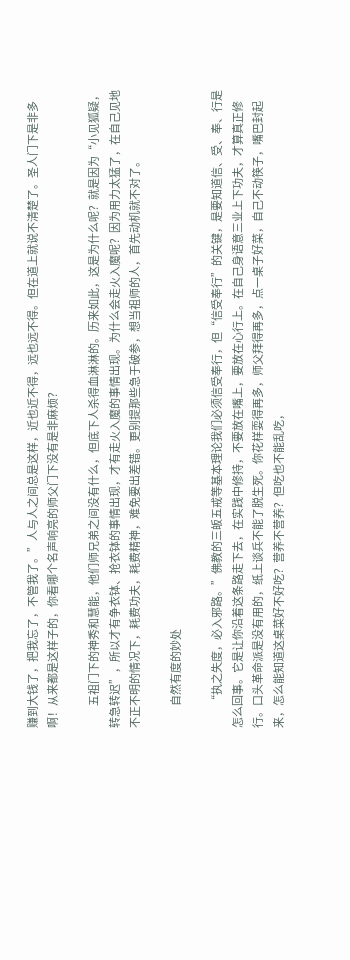赚到大钱了，把我忘了，不管我了。”人与人之间总是这样，近也近不得，远也远不得。但在道上就说不清楚了。圣人门下是非多啊！从来都是这样子的，你看哪个名声响亮的师父门下没有是非麻烦？

　　五祖门下的神秀和慧能，他们师兄弟之间没有什么，但底下人杀得血淋淋的。历来如此，这是为什么呢？就是因为“小见狐疑，转急转迟”，所以才有争衣钵、抢衣钵的事情出现，才有走火入魔的事情出现。为什么会走火入魔呢？因为用力太猛了，在自己见地不正不明的情况下，耗费功夫，耗费精神，难免要出差错。更别提那些急于破参，想当祖师的人，首先动机就不对了。

　　自然有度的妙处

　　“执之失度，必入邪路。”佛教的三皈五戒等基本理论我们必须信受奉行，但“信受奉行”的关键，是要知道信、受、奉、行是怎么回事。它是让你沿着这条路走下去，在实践中修持，不要放在嘴上，要放在心行上。在自己身语意三业上下功夫，才算真正修行。口头革命派是没有用的，纸上谈兵不能了脱生死。你花样耍得再多，师父拜得再多，点一桌子好菜，自己不动筷子，嘴巴封起来，怎么能知道这桌菜好不好吃？营养不营养？但吃也不能乱吃，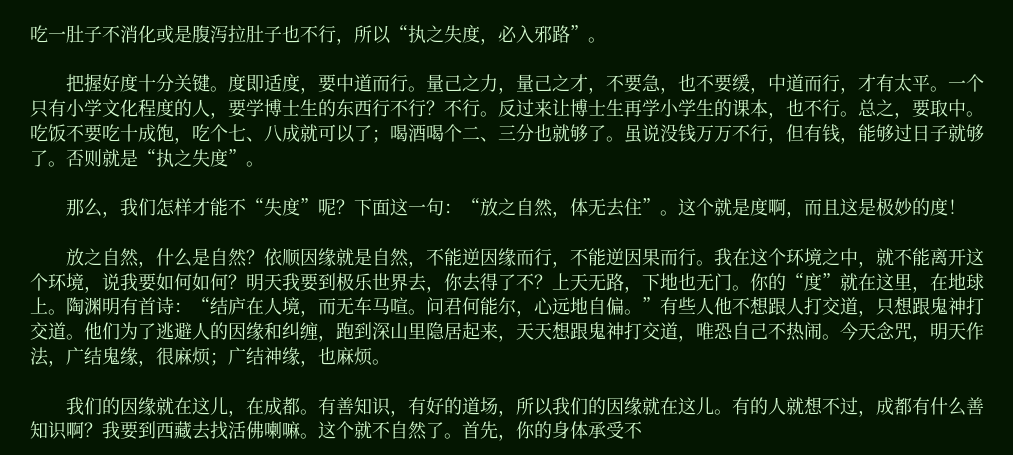吃一肚子不消化或是腹泻拉肚子也不行，所以“执之失度，必入邪路”。

　　把握好度十分关键。度即适度，要中道而行。量己之力，量己之才，不要急，也不要缓，中道而行，才有太平。一个只有小学文化程度的人，要学博士生的东西行不行？不行。反过来让博士生再学小学生的课本，也不行。总之，要取中。吃饭不要吃十成饱，吃个七、八成就可以了；喝酒喝个二、三分也就够了。虽说没钱万万不行，但有钱，能够过日子就够了。否则就是“执之失度”。

　　那么，我们怎样才能不“失度”呢？下面这一句：“放之自然，体无去住”。这个就是度啊，而且这是极妙的度！

　　放之自然，什么是自然？依顺因缘就是自然，不能逆因缘而行，不能逆因果而行。我在这个环境之中，就不能离开这个环境，说我要如何如何？明天我要到极乐世界去，你去得了不？上天无路，下地也无门。你的“度”就在这里，在地球上。陶渊明有首诗：“结庐在人境，而无车马喧。问君何能尔，心远地自偏。”有些人他不想跟人打交道，只想跟鬼神打交道。他们为了逃避人的因缘和纠缠，跑到深山里隐居起来，天天想跟鬼神打交道，唯恐自己不热闹。今天念咒，明天作法，广结鬼缘，很麻烦；广结神缘，也麻烦。

　　我们的因缘就在这儿，在成都。有善知识，有好的道场，所以我们的因缘就在这儿。有的人就想不过，成都有什么善知识啊？我要到西藏去找活佛喇嘛。这个就不自然了。首先，你的身体承受不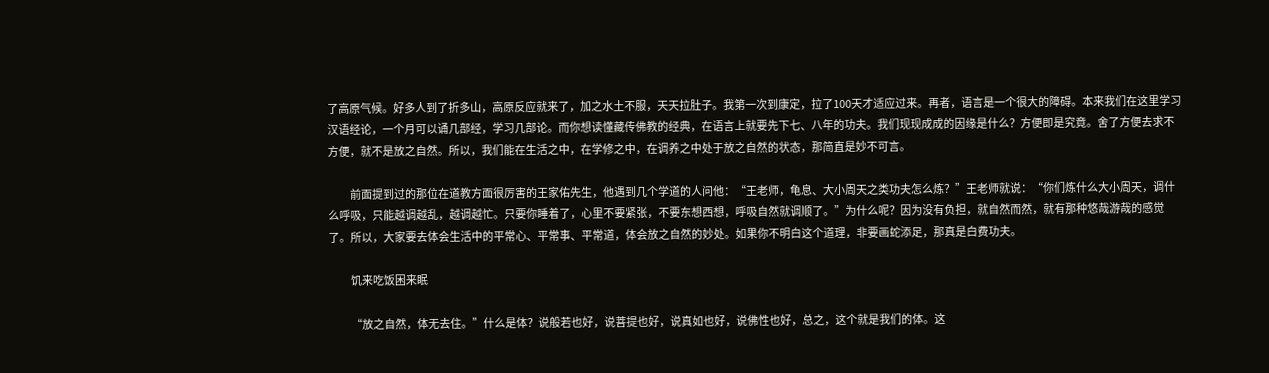了高原气候。好多人到了折多山，高原反应就来了，加之水土不服，天天拉肚子。我第一次到康定，拉了100天才适应过来。再者，语言是一个很大的障碍。本来我们在这里学习汉语经论，一个月可以诵几部经，学习几部论。而你想读懂藏传佛教的经典，在语言上就要先下七、八年的功夫。我们现现成成的因缘是什么？方便即是究竟。舍了方便去求不方便，就不是放之自然。所以，我们能在生活之中，在学修之中，在调养之中处于放之自然的状态，那简直是妙不可言。

　　前面提到过的那位在道教方面很厉害的王家佑先生，他遇到几个学道的人问他：“王老师，龟息、大小周天之类功夫怎么炼？”王老师就说：“你们炼什么大小周天，调什么呼吸，只能越调越乱，越调越忙。只要你睡着了，心里不要紧张，不要东想西想，呼吸自然就调顺了。”为什么呢？因为没有负担，就自然而然，就有那种悠哉游哉的感觉了。所以，大家要去体会生活中的平常心、平常事、平常道，体会放之自然的妙处。如果你不明白这个道理，非要画蛇添足，那真是白费功夫。

　　饥来吃饭困来眠

　　“放之自然，体无去住。”什么是体？说般若也好，说菩提也好，说真如也好，说佛性也好，总之，这个就是我们的体。这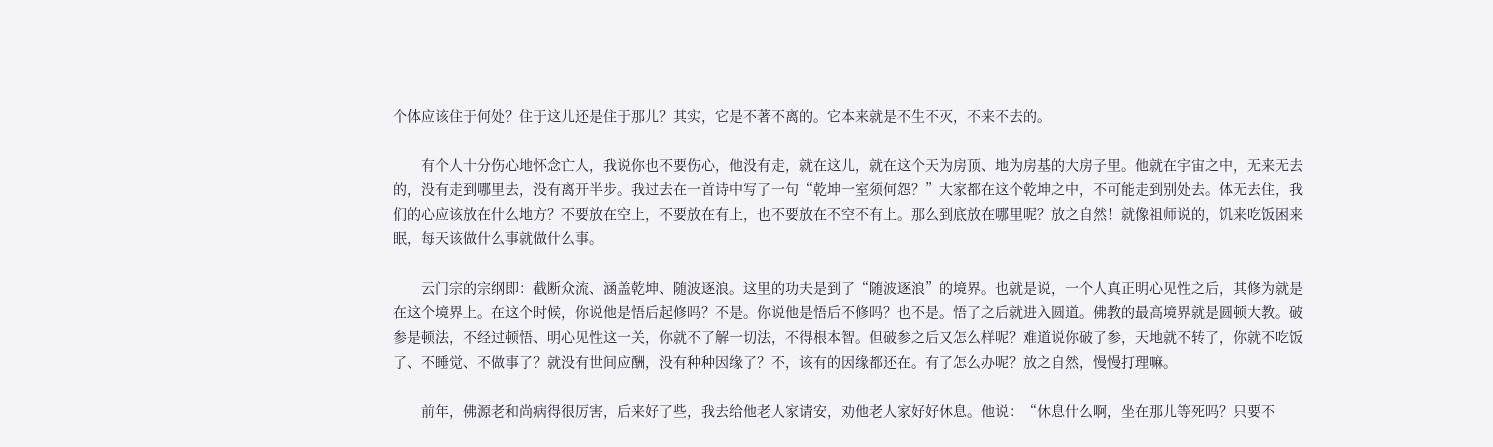个体应该住于何处？住于这儿还是住于那儿？其实，它是不著不离的。它本来就是不生不灭，不来不去的。

　　有个人十分伤心地怀念亡人，我说你也不要伤心，他没有走，就在这儿，就在这个天为房顶、地为房基的大房子里。他就在宇宙之中，无来无去的，没有走到哪里去，没有离开半步。我过去在一首诗中写了一句“乾坤一室须何怨？”大家都在这个乾坤之中，不可能走到别处去。体无去住，我们的心应该放在什么地方？不要放在空上，不要放在有上，也不要放在不空不有上。那么到底放在哪里呢？放之自然！就像祖师说的，饥来吃饭困来眠，每天该做什么事就做什么事。

　　云门宗的宗纲即：截断众流、涵盖乾坤、随波逐浪。这里的功夫是到了“随波逐浪”的境界。也就是说，一个人真正明心见性之后，其修为就是在这个境界上。在这个时候，你说他是悟后起修吗？不是。你说他是悟后不修吗？也不是。悟了之后就进入圆道。佛教的最高境界就是圆顿大教。破参是顿法，不经过顿悟、明心见性这一关，你就不了解一切法，不得根本智。但破参之后又怎么样呢？难道说你破了参，天地就不转了，你就不吃饭了、不睡觉、不做事了？就没有世间应酬，没有种种因缘了？不，该有的因缘都还在。有了怎么办呢？放之自然，慢慢打理嘛。

　　前年，佛源老和尚病得很厉害，后来好了些，我去给他老人家请安，劝他老人家好好休息。他说：“休息什么啊，坐在那儿等死吗？只要不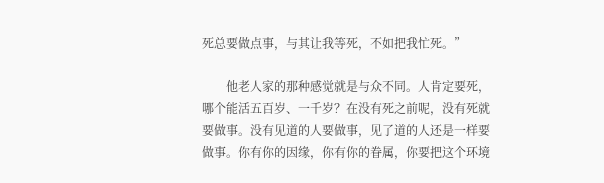死总要做点事，与其让我等死，不如把我忙死。”

　　他老人家的那种感觉就是与众不同。人肯定要死，哪个能活五百岁、一千岁？在没有死之前呢，没有死就要做事。没有见道的人要做事，见了道的人还是一样要做事。你有你的因缘，你有你的眷属，你要把这个环境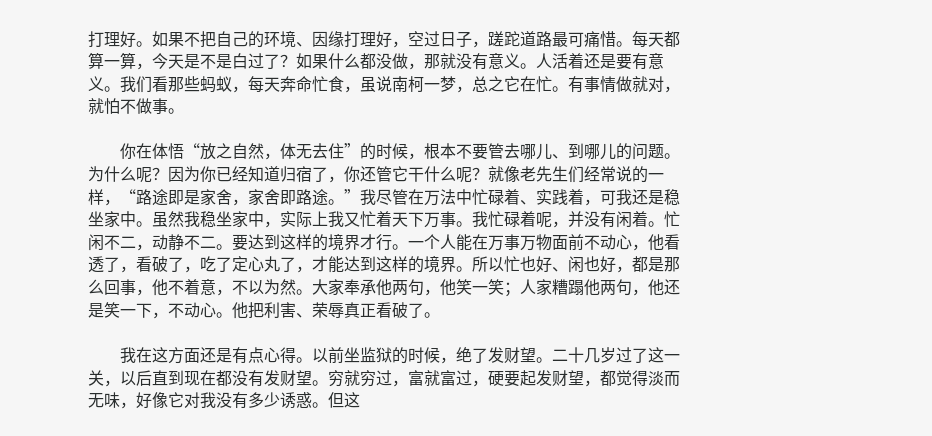打理好。如果不把自己的环境、因缘打理好，空过日子，蹉跎道路最可痛惜。每天都算一算，今天是不是白过了？如果什么都没做，那就没有意义。人活着还是要有意义。我们看那些蚂蚁，每天奔命忙食，虽说南柯一梦，总之它在忙。有事情做就对，就怕不做事。

　　你在体悟“放之自然，体无去住”的时候，根本不要管去哪儿、到哪儿的问题。为什么呢？因为你已经知道归宿了，你还管它干什么呢？就像老先生们经常说的一样，“路途即是家舍，家舍即路途。”我尽管在万法中忙碌着、实践着，可我还是稳坐家中。虽然我稳坐家中，实际上我又忙着天下万事。我忙碌着呢，并没有闲着。忙闲不二，动静不二。要达到这样的境界才行。一个人能在万事万物面前不动心，他看透了，看破了，吃了定心丸了，才能达到这样的境界。所以忙也好、闲也好，都是那么回事，他不着意，不以为然。大家奉承他两句，他笑一笑；人家糟蹋他两句，他还是笑一下，不动心。他把利害、荣辱真正看破了。

　　我在这方面还是有点心得。以前坐监狱的时候，绝了发财望。二十几岁过了这一关，以后直到现在都没有发财望。穷就穷过，富就富过，硬要起发财望，都觉得淡而无味，好像它对我没有多少诱惑。但这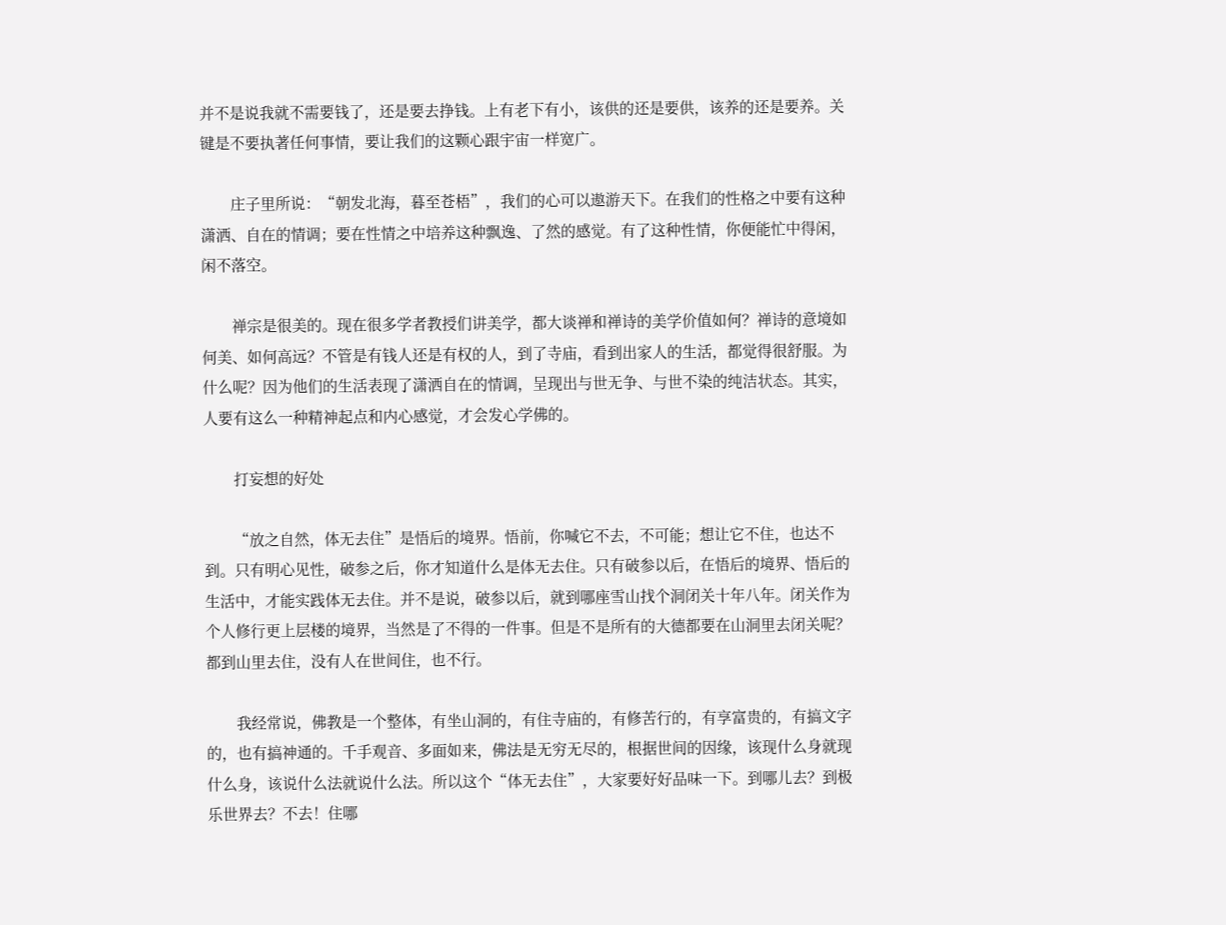并不是说我就不需要钱了，还是要去挣钱。上有老下有小，该供的还是要供，该养的还是要养。关键是不要执著任何事情，要让我们的这颗心跟宇宙一样宽广。

　　庄子里所说：“朝发北海，暮至苍梧”，我们的心可以遨游天下。在我们的性格之中要有这种潇洒、自在的情调；要在性情之中培养这种飘逸、了然的感觉。有了这种性情，你便能忙中得闲，闲不落空。

　　禅宗是很美的。现在很多学者教授们讲美学，都大谈禅和禅诗的美学价值如何？禅诗的意境如何美、如何高远？不管是有钱人还是有权的人，到了寺庙，看到出家人的生活，都觉得很舒服。为什么呢？因为他们的生活表现了潇洒自在的情调，呈现出与世无争、与世不染的纯洁状态。其实，人要有这么一种精神起点和内心感觉，才会发心学佛的。

　　打妄想的好处

　　“放之自然，体无去住”是悟后的境界。悟前，你喊它不去，不可能；想让它不住，也达不到。只有明心见性，破参之后，你才知道什么是体无去住。只有破参以后，在悟后的境界、悟后的生活中，才能实践体无去住。并不是说，破参以后，就到哪座雪山找个洞闭关十年八年。闭关作为个人修行更上层楼的境界，当然是了不得的一件事。但是不是所有的大德都要在山洞里去闭关呢？都到山里去住，没有人在世间住，也不行。

　　我经常说，佛教是一个整体，有坐山洞的，有住寺庙的，有修苦行的，有享富贵的，有搞文字的，也有搞神通的。千手观音、多面如来，佛法是无穷无尽的，根据世间的因缘，该现什么身就现什么身，该说什么法就说什么法。所以这个“体无去住”，大家要好好品味一下。到哪儿去？到极乐世界去？不去！住哪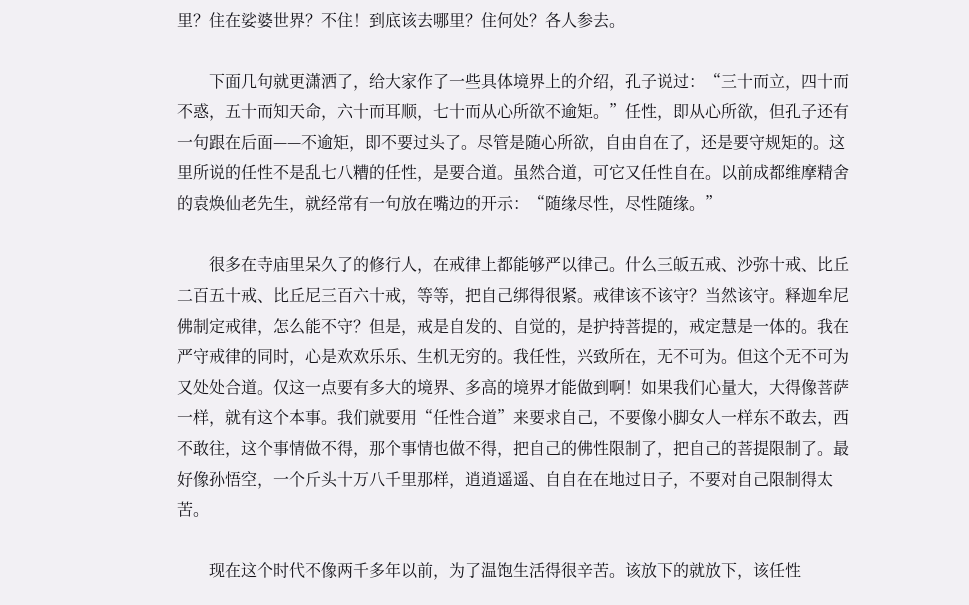里？住在娑婆世界？不住！到底该去哪里？住何处？各人参去。

　　下面几句就更潇洒了，给大家作了一些具体境界上的介绍，孔子说过：“三十而立，四十而不惑，五十而知天命，六十而耳顺，七十而从心所欲不逾矩。”任性，即从心所欲，但孔子还有一句跟在后面——不逾矩，即不要过头了。尽管是随心所欲，自由自在了，还是要守规矩的。这里所说的任性不是乱七八糟的任性，是要合道。虽然合道，可它又任性自在。以前成都维摩精舍的袁焕仙老先生，就经常有一句放在嘴边的开示：“随缘尽性，尽性随缘。”

　　很多在寺庙里呆久了的修行人，在戒律上都能够严以律己。什么三皈五戒、沙弥十戒、比丘二百五十戒、比丘尼三百六十戒，等等，把自己绑得很紧。戒律该不该守？当然该守。释迦牟尼佛制定戒律，怎么能不守？但是，戒是自发的、自觉的，是护持菩提的，戒定慧是一体的。我在严守戒律的同时，心是欢欢乐乐、生机无穷的。我任性，兴致所在，无不可为。但这个无不可为又处处合道。仅这一点要有多大的境界、多高的境界才能做到啊！如果我们心量大，大得像菩萨一样，就有这个本事。我们就要用“任性合道”来要求自己，不要像小脚女人一样东不敢去，西不敢往，这个事情做不得，那个事情也做不得，把自己的佛性限制了，把自己的菩提限制了。最好像孙悟空，一个斤头十万八千里那样，逍逍遥遥、自自在在地过日子，不要对自己限制得太苦。

　　现在这个时代不像两千多年以前，为了温饱生活得很辛苦。该放下的就放下，该任性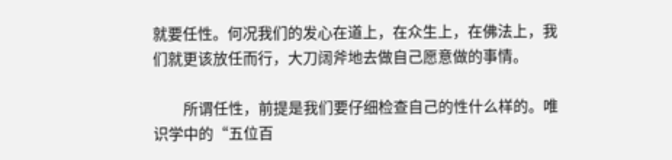就要任性。何况我们的发心在道上，在众生上，在佛法上，我们就更该放任而行，大刀阔斧地去做自己愿意做的事情。

　　所谓任性，前提是我们要仔细检查自己的性什么样的。唯识学中的“五位百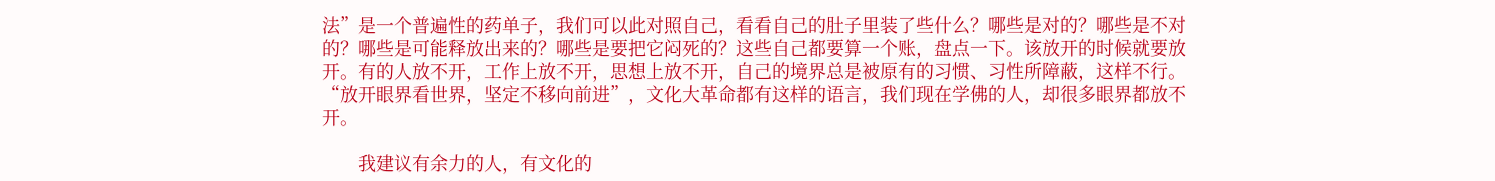法”是一个普遍性的药单子，我们可以此对照自己，看看自己的肚子里装了些什么？哪些是对的？哪些是不对的？哪些是可能释放出来的？哪些是要把它闷死的？这些自己都要算一个账，盘点一下。该放开的时候就要放开。有的人放不开，工作上放不开，思想上放不开，自己的境界总是被原有的习惯、习性所障蔽，这样不行。“放开眼界看世界，坚定不移向前进”，文化大革命都有这样的语言，我们现在学佛的人，却很多眼界都放不开。

　　我建议有余力的人，有文化的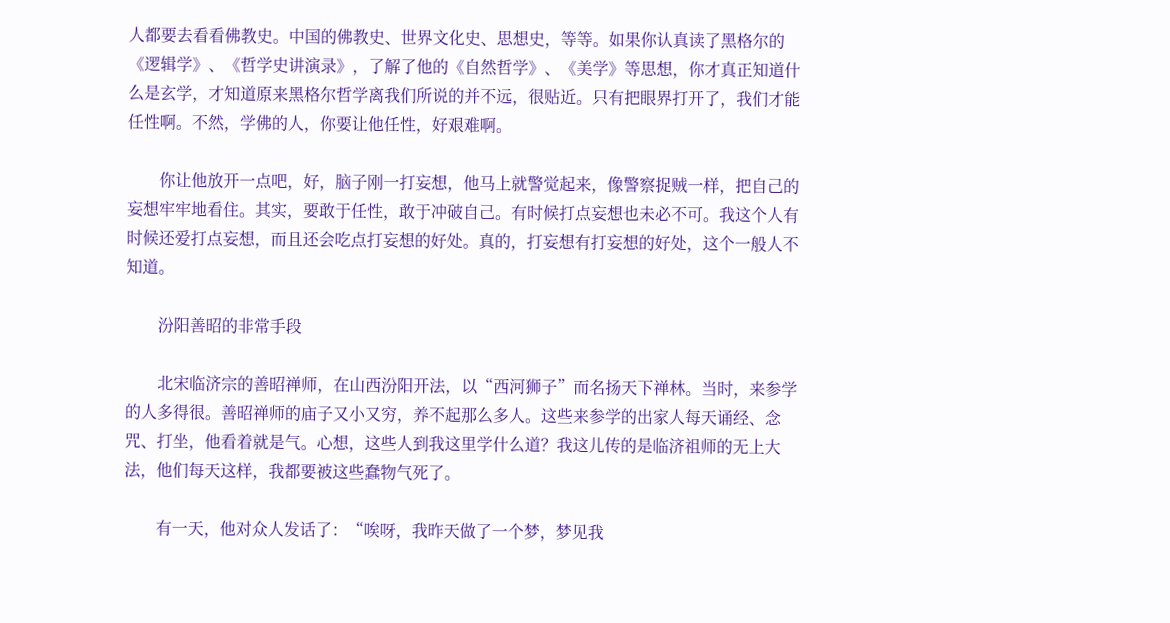人都要去看看佛教史。中国的佛教史、世界文化史、思想史，等等。如果你认真读了黑格尔的《逻辑学》、《哲学史讲演录》，了解了他的《自然哲学》、《美学》等思想，你才真正知道什么是玄学，才知道原来黑格尔哲学离我们所说的并不远，很贴近。只有把眼界打开了，我们才能任性啊。不然，学佛的人，你要让他任性，好艰难啊。

　　你让他放开一点吧，好，脑子刚一打妄想，他马上就警觉起来，像警察捉贼一样，把自己的妄想牢牢地看住。其实，要敢于任性，敢于冲破自己。有时候打点妄想也未必不可。我这个人有时候还爱打点妄想，而且还会吃点打妄想的好处。真的，打妄想有打妄想的好处，这个一般人不知道。

　　汾阳善昭的非常手段

　　北宋临济宗的善昭禅师，在山西汾阳开法，以“西河狮子”而名扬天下禅林。当时，来参学的人多得很。善昭禅师的庙子又小又穷，养不起那么多人。这些来参学的出家人每天诵经、念咒、打坐，他看着就是气。心想，这些人到我这里学什么道？我这儿传的是临济祖师的无上大法，他们每天这样，我都要被这些蠢物气死了。

　　有一天，他对众人发话了：“唉呀，我昨天做了一个梦，梦见我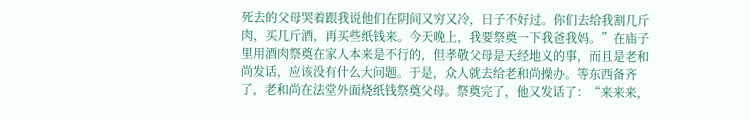死去的父母哭着跟我说他们在阴间又穷又冷，日子不好过。你们去给我割几斤肉，买几斤酒，再买些纸钱来。今天晚上，我要祭奠一下我爸我妈。”在庙子里用酒肉祭奠在家人本来是不行的，但孝敬父母是天经地义的事，而且是老和尚发话，应该没有什么大问题。于是，众人就去给老和尚操办。等东西备齐了，老和尚在法堂外面烧纸钱祭奠父母。祭奠完了，他又发话了：“来来来，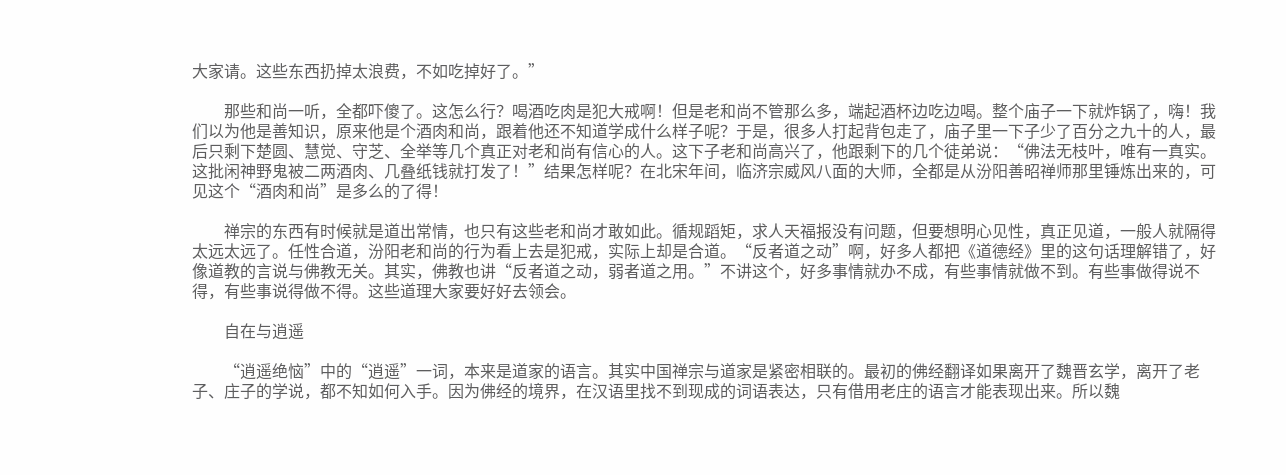大家请。这些东西扔掉太浪费，不如吃掉好了。”

　　那些和尚一听，全都吓傻了。这怎么行？喝酒吃肉是犯大戒啊！但是老和尚不管那么多，端起酒杯边吃边喝。整个庙子一下就炸锅了，嗨！我们以为他是善知识，原来他是个酒肉和尚，跟着他还不知道学成什么样子呢？于是，很多人打起背包走了，庙子里一下子少了百分之九十的人，最后只剩下楚圆、慧觉、守芝、全举等几个真正对老和尚有信心的人。这下子老和尚高兴了，他跟剩下的几个徒弟说：“佛法无枝叶，唯有一真实。这批闲神野鬼被二两酒肉、几叠纸钱就打发了！”结果怎样呢？在北宋年间，临济宗威风八面的大师，全都是从汾阳善昭禅师那里锤炼出来的，可见这个“酒肉和尚”是多么的了得！

　　禅宗的东西有时候就是道出常情，也只有这些老和尚才敢如此。循规蹈矩，求人天福报没有问题，但要想明心见性，真正见道，一般人就隔得太远太远了。任性合道，汾阳老和尚的行为看上去是犯戒，实际上却是合道。“反者道之动”啊，好多人都把《道德经》里的这句话理解错了，好像道教的言说与佛教无关。其实，佛教也讲“反者道之动，弱者道之用。”不讲这个，好多事情就办不成，有些事情就做不到。有些事做得说不得，有些事说得做不得。这些道理大家要好好去领会。

　　自在与逍遥

　　“逍遥绝恼”中的“逍遥”一词，本来是道家的语言。其实中国禅宗与道家是紧密相联的。最初的佛经翻译如果离开了魏晋玄学，离开了老子、庄子的学说，都不知如何入手。因为佛经的境界，在汉语里找不到现成的词语表达，只有借用老庄的语言才能表现出来。所以魏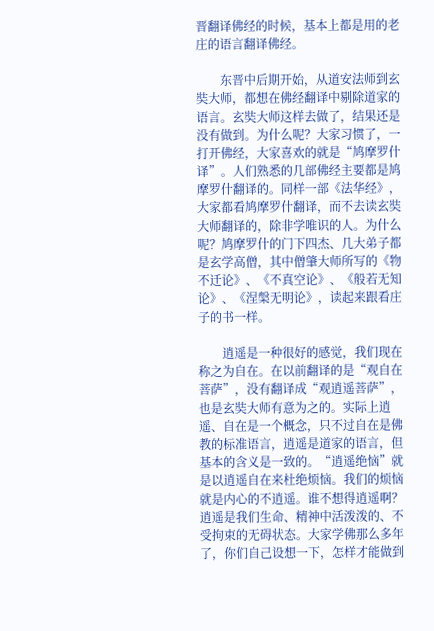晋翻译佛经的时候，基本上都是用的老庄的语言翻译佛经。

　　东晋中后期开始，从道安法师到玄奘大师，都想在佛经翻译中剔除道家的语言。玄奘大师这样去做了，结果还是没有做到。为什么呢？大家习惯了，一打开佛经，大家喜欢的就是“鸠摩罗什译”。人们熟悉的几部佛经主要都是鸠摩罗什翻译的。同样一部《法华经》，大家都看鸠摩罗什翻译，而不去读玄奘大师翻译的，除非学唯识的人。为什么呢？鸠摩罗什的门下四杰、几大弟子都是玄学高僧，其中僧肇大师所写的《物不迁论》、《不真空论》、《般若无知论》、《涅槃无明论》，读起来跟看庄子的书一样。

　　逍遥是一种很好的感觉，我们现在称之为自在。在以前翻译的是“观自在菩萨”，没有翻译成“观逍遥菩萨”，也是玄奘大师有意为之的。实际上逍遥、自在是一个概念，只不过自在是佛教的标准语言，逍遥是道家的语言，但基本的含义是一致的。“逍遥绝恼”就是以逍遥自在来杜绝烦恼。我们的烦恼就是内心的不逍遥。谁不想得逍遥啊？逍遥是我们生命、精神中活泼泼的、不受拘束的无碍状态。大家学佛那么多年了，你们自己设想一下，怎样才能做到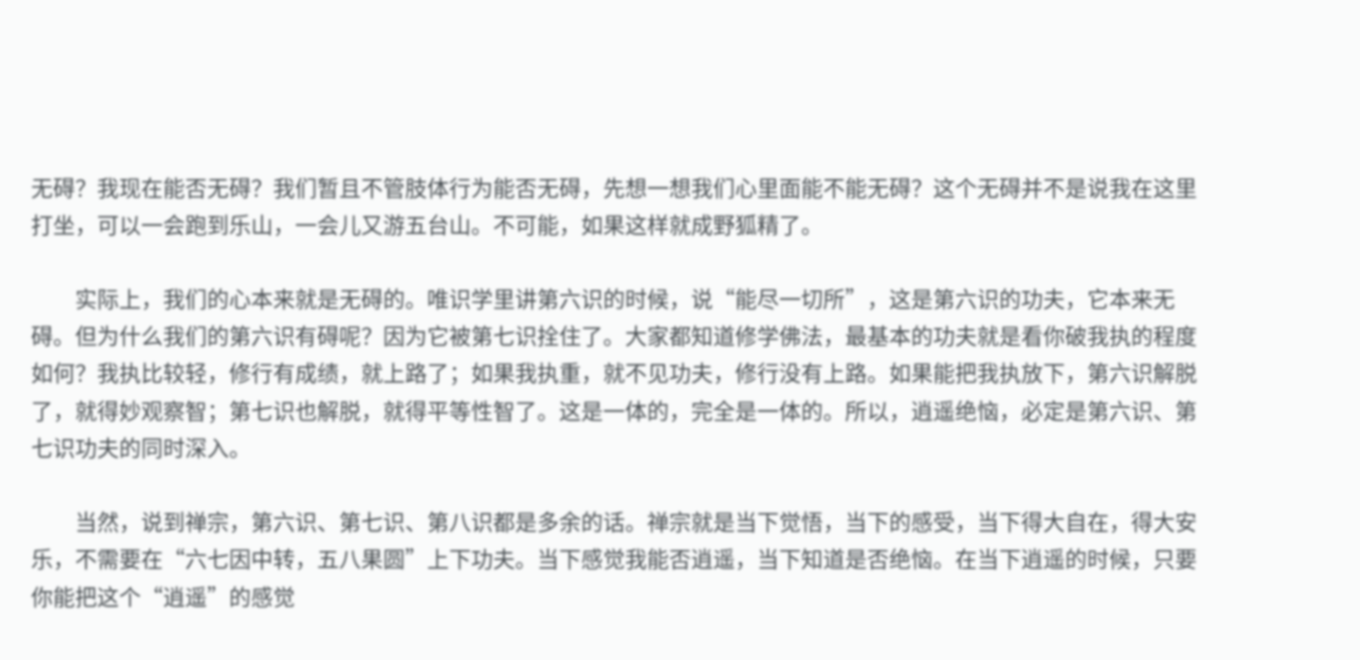无碍？我现在能否无碍？我们暂且不管肢体行为能否无碍，先想一想我们心里面能不能无碍？这个无碍并不是说我在这里打坐，可以一会跑到乐山，一会儿又游五台山。不可能，如果这样就成野狐精了。

　　实际上，我们的心本来就是无碍的。唯识学里讲第六识的时候，说“能尽一切所”，这是第六识的功夫，它本来无碍。但为什么我们的第六识有碍呢？因为它被第七识拴住了。大家都知道修学佛法，最基本的功夫就是看你破我执的程度如何？我执比较轻，修行有成绩，就上路了；如果我执重，就不见功夫，修行没有上路。如果能把我执放下，第六识解脱了，就得妙观察智；第七识也解脱，就得平等性智了。这是一体的，完全是一体的。所以，逍遥绝恼，必定是第六识、第七识功夫的同时深入。

　　当然，说到禅宗，第六识、第七识、第八识都是多余的话。禅宗就是当下觉悟，当下的感受，当下得大自在，得大安乐，不需要在“六七因中转，五八果圆”上下功夫。当下感觉我能否逍遥，当下知道是否绝恼。在当下逍遥的时候，只要你能把这个“逍遥”的感觉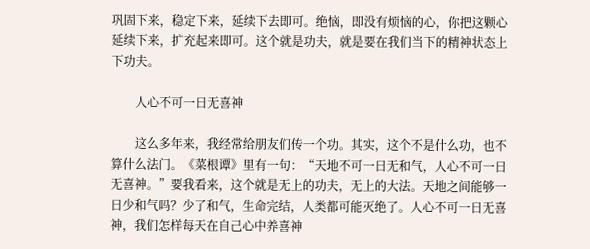巩固下来，稳定下来，延续下去即可。绝恼，即没有烦恼的心，你把这颗心延续下来，扩充起来即可。这个就是功夫，就是要在我们当下的精神状态上下功夫。

　　人心不可一日无喜神

　　这么多年来，我经常给朋友们传一个功。其实，这个不是什么功，也不算什么法门。《菜根谭》里有一句：“天地不可一日无和气，人心不可一日无喜神。”要我看来，这个就是无上的功夫，无上的大法。天地之间能够一日少和气吗？少了和气，生命完结，人类都可能灭绝了。人心不可一日无喜神，我们怎样每天在自己心中养喜神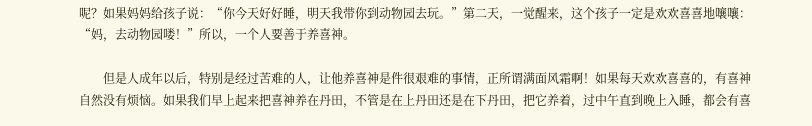呢？如果妈妈给孩子说：“你今天好好睡，明天我带你到动物园去玩。”第二天，一觉醒来，这个孩子一定是欢欢喜喜地嚷嚷：“妈，去动物园喽！”所以，一个人要善于养喜神。

　　但是人成年以后，特别是经过苦难的人，让他养喜神是件很艰难的事情，正所谓满面风霜啊！如果每天欢欢喜喜的，有喜神自然没有烦恼。如果我们早上起来把喜神养在丹田，不管是在上丹田还是在下丹田，把它养着，过中午直到晚上入睡，都会有喜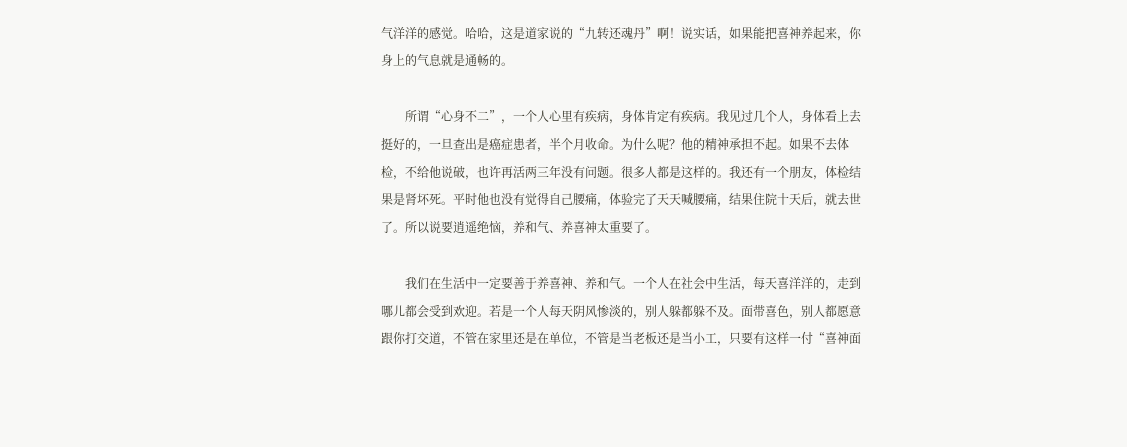气洋洋的感觉。哈哈，这是道家说的“九转还魂丹”啊！说实话，如果能把喜神养起来，你身上的气息就是通畅的。

　　所谓“心身不二”，一个人心里有疾病，身体肯定有疾病。我见过几个人，身体看上去挺好的，一旦查出是癌症患者，半个月收命。为什么呢？他的精神承担不起。如果不去体检，不给他说破，也许再活两三年没有问题。很多人都是这样的。我还有一个朋友，体检结果是肾坏死。平时他也没有觉得自己腰痛，体验完了天天喊腰痛，结果住院十天后，就去世了。所以说要逍遥绝恼，养和气、养喜神太重要了。

　　我们在生活中一定要善于养喜神、养和气。一个人在社会中生活，每天喜洋洋的，走到哪儿都会受到欢迎。若是一个人每天阴风惨淡的，别人躲都躲不及。面带喜色，别人都愿意跟你打交道，不管在家里还是在单位，不管是当老板还是当小工，只要有这样一付“喜神面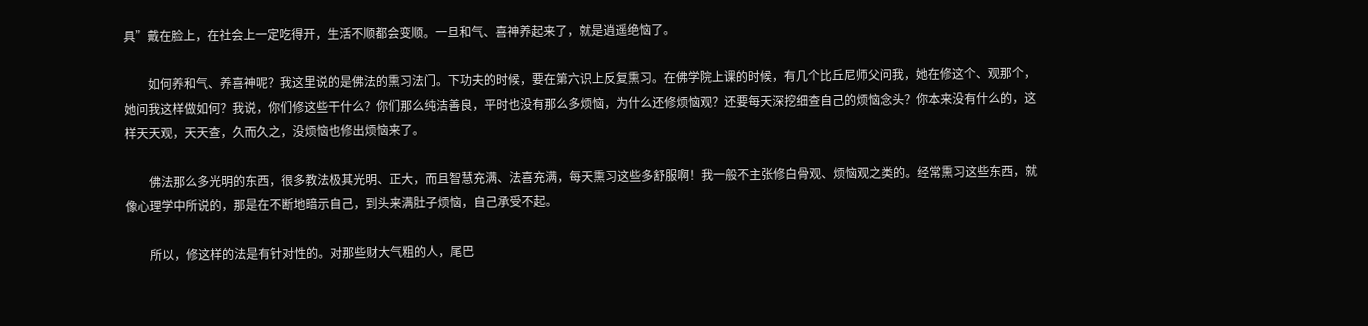具”戴在脸上，在社会上一定吃得开，生活不顺都会变顺。一旦和气、喜神养起来了，就是逍遥绝恼了。

　　如何养和气、养喜神呢？我这里说的是佛法的熏习法门。下功夫的时候，要在第六识上反复熏习。在佛学院上课的时候，有几个比丘尼师父问我，她在修这个、观那个，她问我这样做如何？我说，你们修这些干什么？你们那么纯洁善良，平时也没有那么多烦恼，为什么还修烦恼观？还要每天深挖细查自己的烦恼念头？你本来没有什么的，这样天天观，天天查，久而久之，没烦恼也修出烦恼来了。

　　佛法那么多光明的东西，很多教法极其光明、正大，而且智慧充满、法喜充满，每天熏习这些多舒服啊！我一般不主张修白骨观、烦恼观之类的。经常熏习这些东西，就像心理学中所说的，那是在不断地暗示自己，到头来满肚子烦恼，自己承受不起。

　　所以，修这样的法是有针对性的。对那些财大气粗的人，尾巴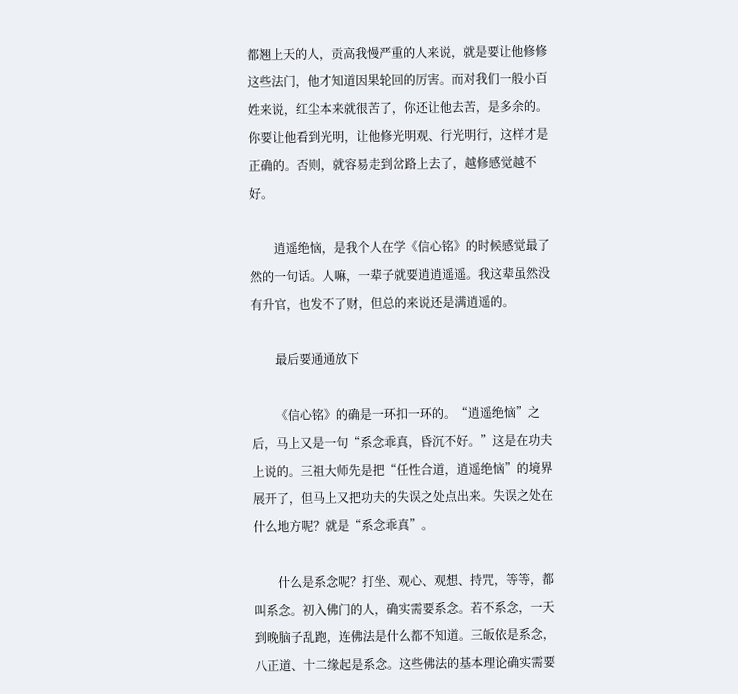都翘上天的人，贡高我慢严重的人来说，就是要让他修修这些法门，他才知道因果轮回的厉害。而对我们一般小百姓来说，红尘本来就很苦了，你还让他去苦，是多余的。你要让他看到光明，让他修光明观、行光明行，这样才是正确的。否则，就容易走到岔路上去了，越修感觉越不好。

　　逍遥绝恼，是我个人在学《信心铭》的时候感觉最了然的一句话。人嘛，一辈子就要逍逍遥遥。我这辈虽然没有升官，也发不了财，但总的来说还是满逍遥的。

　　最后要通通放下

　　《信心铭》的确是一环扣一环的。“逍遥绝恼”之后，马上又是一句“系念乖真，昏沉不好。”这是在功夫上说的。三祖大师先是把“任性合道，逍遥绝恼”的境界展开了，但马上又把功夫的失误之处点出来。失误之处在什么地方呢？就是“系念乖真”。

　　什么是系念呢？打坐、观心、观想、持咒，等等，都叫系念。初入佛门的人，确实需要系念。若不系念，一天到晚脑子乱跑，连佛法是什么都不知道。三皈依是系念，八正道、十二缘起是系念。这些佛法的基本理论确实需要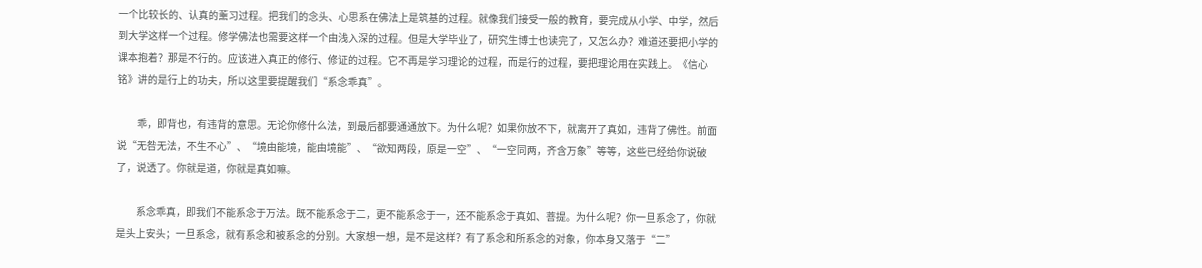一个比较长的、认真的薰习过程。把我们的念头、心思系在佛法上是筑基的过程。就像我们接受一般的教育，要完成从小学、中学，然后到大学这样一个过程。修学佛法也需要这样一个由浅入深的过程。但是大学毕业了，研究生博士也读完了，又怎么办？难道还要把小学的课本抱着？那是不行的。应该进入真正的修行、修证的过程。它不再是学习理论的过程，而是行的过程，要把理论用在实践上。《信心铭》讲的是行上的功夫，所以这里要提醒我们“系念乖真”。

　　乖，即背也，有违背的意思。无论你修什么法，到最后都要通通放下。为什么呢？如果你放不下，就离开了真如，违背了佛性。前面说“无咎无法，不生不心”、“境由能境，能由境能”、“欲知两段，原是一空”、“一空同两，齐含万象”等等，这些已经给你说破了，说透了。你就是道，你就是真如嘛。

　　系念乖真，即我们不能系念于万法。既不能系念于二，更不能系念于一，还不能系念于真如、菩提。为什么呢？你一旦系念了，你就是头上安头；一旦系念，就有系念和被系念的分别。大家想一想，是不是这样？有了系念和所系念的对象，你本身又落于“二”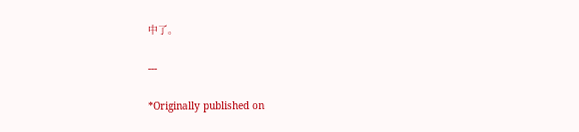中了。

---

*Originally published on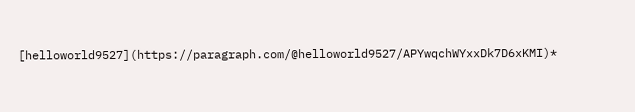[helloworld9527](https://paragraph.com/@helloworld9527/APYwqchWYxxDk7D6xKMI)*